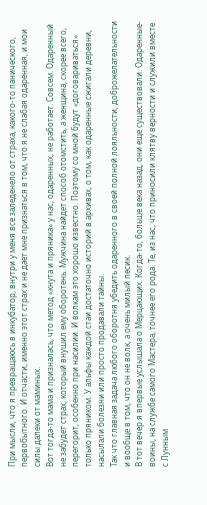При мысли, что я превращаюсь в инкубатор, внутри у меня все заледенело от страха, какого-то панического, первобытного. И отчасти, именно этот страх и не дает мне признаться в том, что я не слабая одаренная, и мои силы далеки от маминых.
Вот тогда-то мама и призналась, что метод «кнута и пряника» у нас, одаренных, не работает. Совсем. Одаренный не забудет страх, который внушил ему оборотень. Мужчина найдет способ отомстить, а женщина, скорее всего, перегорит, особенно при насилии. И волкам это хорошо известно. Поэтому со мной будут «договариваться» только пряником. У альфы каждой стаи достаточно историй в архивах, о том, как одаренные сжигали деревни, насылали болезни или просто продавали тайны.
Так что главная задача любого оборотня убедить одаренного в своей полной лояльности, доброжелательности и вообще в том, что он не волк, а очень милый песик.
В тот вечер я впервые услышала о Мерцающих. Когда-то, больше века назад, они еще существовали. Одаренные-воины, на службе самого Мастера, точнее его рода. Те, из нас, что приносили клятву верности и служили вместе с Лунным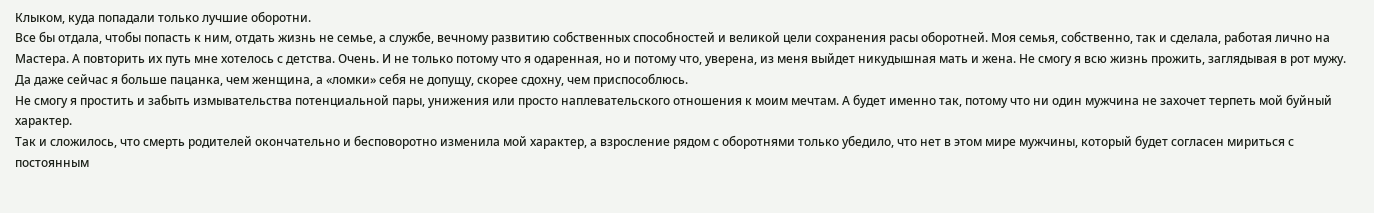Клыком, куда попадали только лучшие оборотни.
Все бы отдала, чтобы попасть к ним, отдать жизнь не семье, а службе, вечному развитию собственных способностей и великой цели сохранения расы оборотней. Моя семья, собственно, так и сделала, работая лично на Мастера. А повторить их путь мне хотелось с детства. Очень. И не только потому что я одаренная, но и потому что, уверена, из меня выйдет никудышная мать и жена. Не смогу я всю жизнь прожить, заглядывая в рот мужу. Да даже сейчас я больше пацанка, чем женщина, а «ломки» себя не допущу, скорее сдохну, чем приспособлюсь.
Не смогу я простить и забыть измывательства потенциальной пары, унижения или просто наплевательского отношения к моим мечтам. А будет именно так, потому что ни один мужчина не захочет терпеть мой буйный характер.
Так и сложилось, что смерть родителей окончательно и бесповоротно изменила мой характер, а взросление рядом с оборотнями только убедило, что нет в этом мире мужчины, который будет согласен мириться с постоянным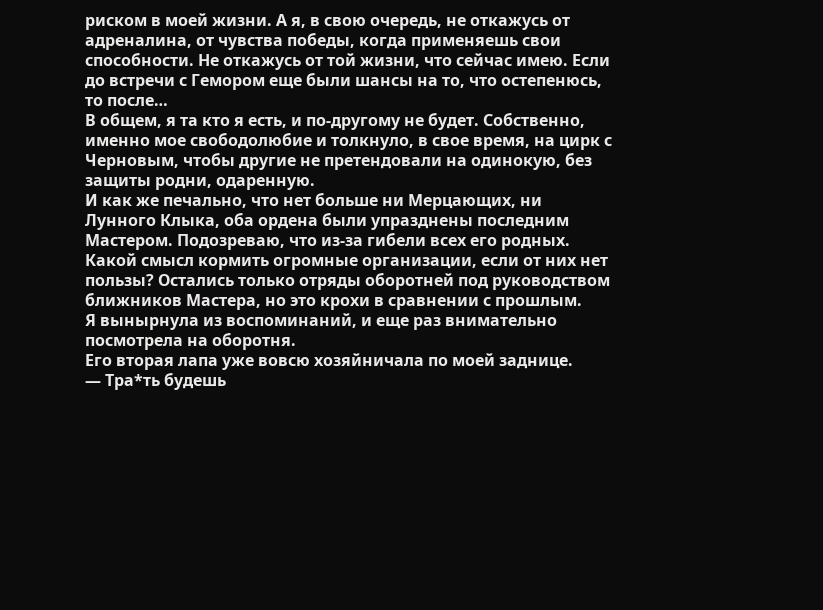риском в моей жизни. А я, в свою очередь, не откажусь от адреналина, от чувства победы, когда применяешь свои способности. Не откажусь от той жизни, что сейчас имею. Если до встречи с Гемором еще были шансы на то, что остепенюсь, то после…
В общем, я та кто я есть, и по-другому не будет. Собственно, именно мое свободолюбие и толкнуло, в свое время, на цирк с Черновым, чтобы другие не претендовали на одинокую, без защиты родни, одаренную.
И как же печально, что нет больше ни Мерцающих, ни Лунного Клыка, оба ордена были упразднены последним Мастером. Подозреваю, что из-за гибели всех его родных. Какой смысл кормить огромные организации, если от них нет пользы? Остались только отряды оборотней под руководством ближников Мастера, но это крохи в сравнении с прошлым.
Я вынырнула из воспоминаний, и еще раз внимательно посмотрела на оборотня.
Его вторая лапа уже вовсю хозяйничала по моей заднице.
— Тра*ть будешь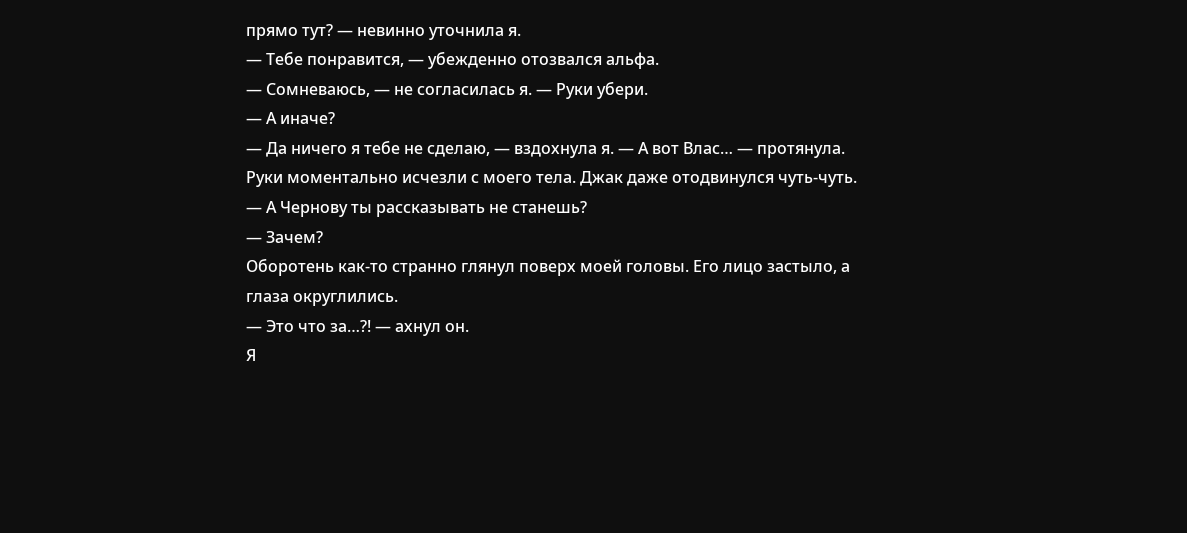прямо тут? — невинно уточнила я.
— Тебе понравится, — убежденно отозвался альфа.
— Сомневаюсь, — не согласилась я. — Руки убери.
— А иначе?
— Да ничего я тебе не сделаю, — вздохнула я. — А вот Влас… — протянула.
Руки моментально исчезли с моего тела. Джак даже отодвинулся чуть-чуть.
— А Чернову ты рассказывать не станешь?
— Зачем?
Оборотень как-то странно глянул поверх моей головы. Его лицо застыло, а глаза округлились.
— Это что за…?! — ахнул он.
Я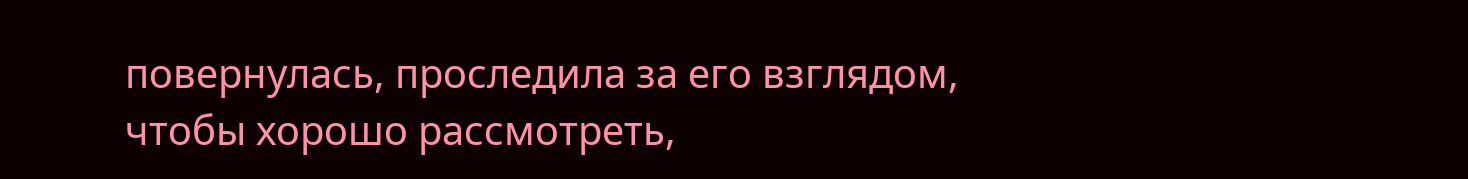повернулась, проследила за его взглядом, чтобы хорошо рассмотреть,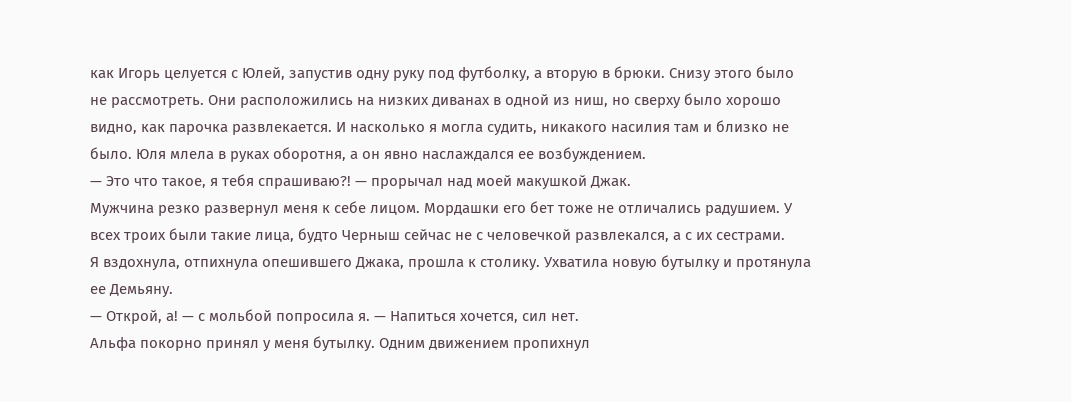как Игорь целуется с Юлей, запустив одну руку под футболку, а вторую в брюки. Снизу этого было не рассмотреть. Они расположились на низких диванах в одной из ниш, но сверху было хорошо видно, как парочка развлекается. И насколько я могла судить, никакого насилия там и близко не было. Юля млела в руках оборотня, а он явно наслаждался ее возбуждением.
— Это что такое, я тебя спрашиваю?! — прорычал над моей макушкой Джак.
Мужчина резко развернул меня к себе лицом. Мордашки его бет тоже не отличались радушием. У всех троих были такие лица, будто Черныш сейчас не с человечкой развлекался, а с их сестрами.
Я вздохнула, отпихнула опешившего Джака, прошла к столику. Ухватила новую бутылку и протянула ее Демьяну.
— Открой, а! — с мольбой попросила я. — Напиться хочется, сил нет.
Альфа покорно принял у меня бутылку. Одним движением пропихнул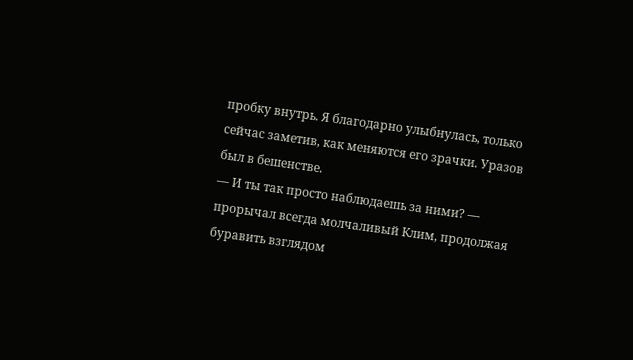пробку внутрь. Я благодарно улыбнулась, только сейчас заметив, как меняются его зрачки. Уразов был в бешенстве.
— И ты так просто наблюдаешь за ними? — прорычал всегда молчаливый Клим, продолжая буравить взглядом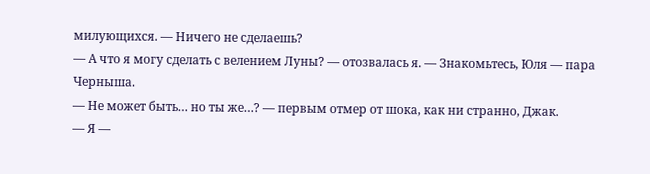милующихся. — Ничего не сделаешь?
— А что я могу сделать с велением Луны? — отозвалась я. — Знакомьтесь, Юля — пара Черныша.
— Не может быть… но ты же…? — первым отмер от шока, как ни странно, Джак.
— Я —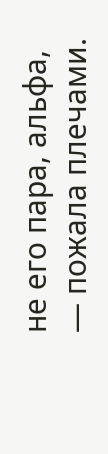не его пара, альфа, — пожала плечами.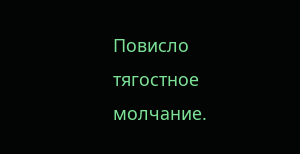Повисло тягостное молчание.